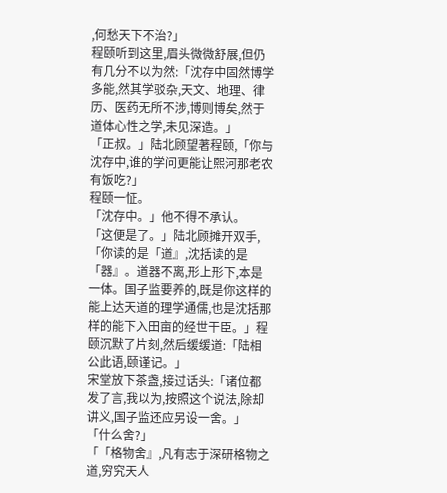,何愁天下不治?」
程颐听到这里,眉头微微舒展,但仍有几分不以为然:「沈存中固然博学多能,然其学驳杂,天文、地理、律历、医药无所不涉,博则博矣,然于道体心性之学,未见深造。」
「正叔。」陆北顾望著程颐,「你与沈存中,谁的学问更能让熙河那老农有饭吃?」
程颐一怔。
「沈存中。」他不得不承认。
「这便是了。」陆北顾摊开双手,「你读的是「道』,沈括读的是「器』。道器不离,形上形下,本是一体。国子监要养的,既是你这样的能上达天道的理学通儒,也是沈括那样的能下入田亩的经世干臣。」程颐沉默了片刻,然后缓缓道:「陆相公此语,颐谨记。」
宋堂放下茶盏,接过话头:「诸位都发了言,我以为,按照这个说法,除却讲义,国子监还应另设一舍。」
「什么舍?」
「「格物舍』,凡有志于深研格物之道,穷究天人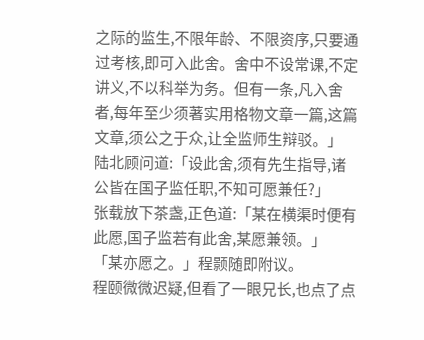之际的监生,不限年龄、不限资序,只要通过考核,即可入此舍。舍中不设常课,不定讲义,不以科举为务。但有一条,凡入舍者,每年至少须著实用格物文章一篇,这篇文章,须公之于众,让全监师生辩驳。」
陆北顾问道:「设此舍,须有先生指导,诸公皆在国子监任职,不知可愿兼任?」
张载放下茶盏,正色道:「某在横渠时便有此愿,国子监若有此舍,某愿兼领。」
「某亦愿之。」程颢随即附议。
程颐微微迟疑,但看了一眼兄长,也点了点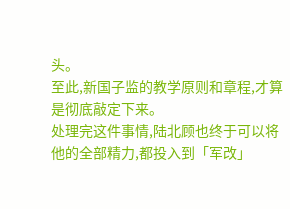头。
至此,新国子监的教学原则和章程,才算是彻底敲定下来。
处理完这件事情,陆北顾也终于可以将他的全部精力,都投入到「军改」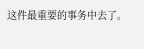这件最重要的事务中去了。